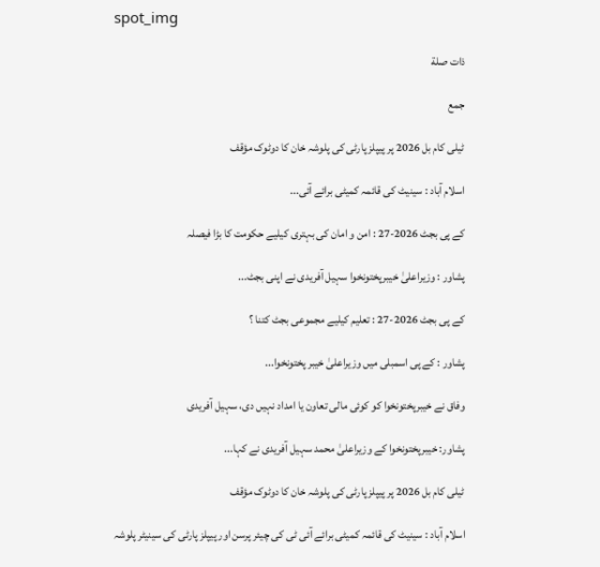spot_img

ذات صلة

جمع

ٹیلی کام بل 2026 پر پیپلز پارٹی کی پلوشہ خان کا دوٹوک مؤقف

اسلام آباد : سینیٹ کی قائمہ کمیٹی برائے آئی...

کے پی بجٹ 2026-27 : امن و امان کی بہتری کیلیے حکومت کا بڑا فیصلہ

پشاور : وزیراعلیٰ خیبرپختونخوا سہیل آفریدی نے اپنی بجٹ...

کے پی بجٹ 2026-27 : تعلیم کیلیے مجموعی بجٹ کتنا ؟

پشاور : کے پی اسمبلی میں وزیراعلیٰ خیبر پختونخوا...

وفاق نے خیبرپختونخوا کو کوئی مالی تعاون یا امداد نہیں دی، سہیل آفریدی

پشاور: خیبرپختونخوا کے وزیراعلیٰ محمد سہیل آفریدی نے کہا...

ٹیلی کام بل 2026 پر پیپلز پارٹی کی پلوشہ خان کا دوٹوک مؤقف

اسلام آباد : سینیٹ کی قائمہ کمیٹی برائے آئی ٹی کی چیئر پرسن اور پیپلز پارٹی کی سینیٹر پلوشہ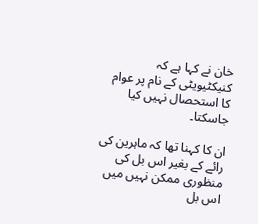خان نے کہا ہے کہ کنیکٹیویٹی کے نام پر عوام کا استحصال نہیں کیا جاسکتا۔

ان کا کہنا تھا کہ ماہرین کی رائے کے بغیر اس بل کی منظوری ممکن نہیں میں اس بل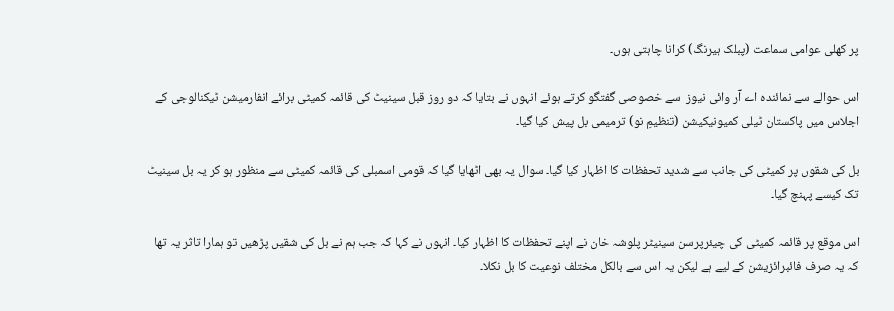پر کھلی عوامی سماعت (پبلک ہیرنگ) کرانا چاہتی ہوں۔

اس حوالے سے نمائندہ اے آّر وائی نیوز  سے خصوصی گفتگو کرتے ہوئے انہوں نے بتایا کہ دو روز قبل سینیٹ کی قائمہ کمیٹی برائے انفارمیشن ٹیکنالوجی کے اجلاس میں پاکستان ٹیلی کمیونیکیشن (تنظیمِ نو) ترمیمی بل پیش کیا گیا۔

بل کی شقوں پر کمیٹی کی جانب سے شدید تحفظات کا اظہار کیا گیا۔ سوال یہ بھی اٹھایا گیا کہ قومی اسمبلی کی قائمہ کمیٹی سے منظور ہو کر یہ بل سینیٹ تک کیسے پہنچ گیا۔

اس موقع پر قائمہ کمیٹی کی چیئرپرسن سینیٹر پلوشہ خان نے اپنے تحفظات کا اظہار کیا۔ انہوں نے کہا کہ جب ہم نے بل کی شقیں پڑھیں تو ہمارا تاثر یہ تھا کہ یہ صرف فائبرائزیشن کے لیے ہے لیکن یہ اس سے بالکل مختلف نوعیت کا بل نکلا۔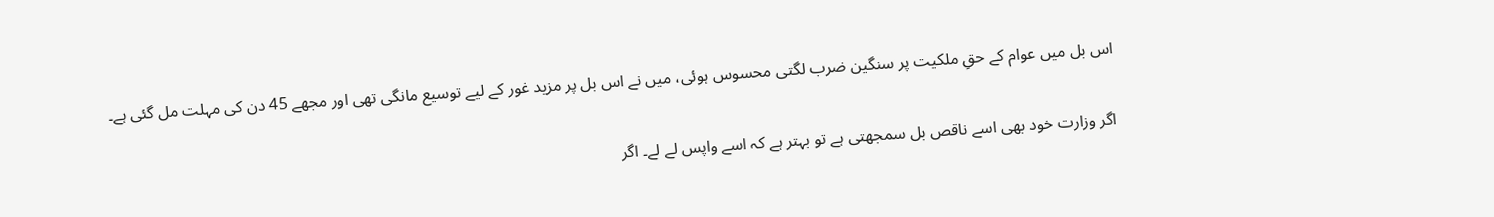اس بل میں عوام کے حقِ ملکیت پر سنگین ضرب لگتی محسوس ہوئی، میں نے اس بل پر مزید غور کے لیے توسیع مانگی تھی اور مجھے 45 دن کی مہلت مل گئی ہے۔

اگر وزارت خود بھی اسے ناقص بل سمجھتی ہے تو بہتر ہے کہ اسے واپس لے لے۔ اگر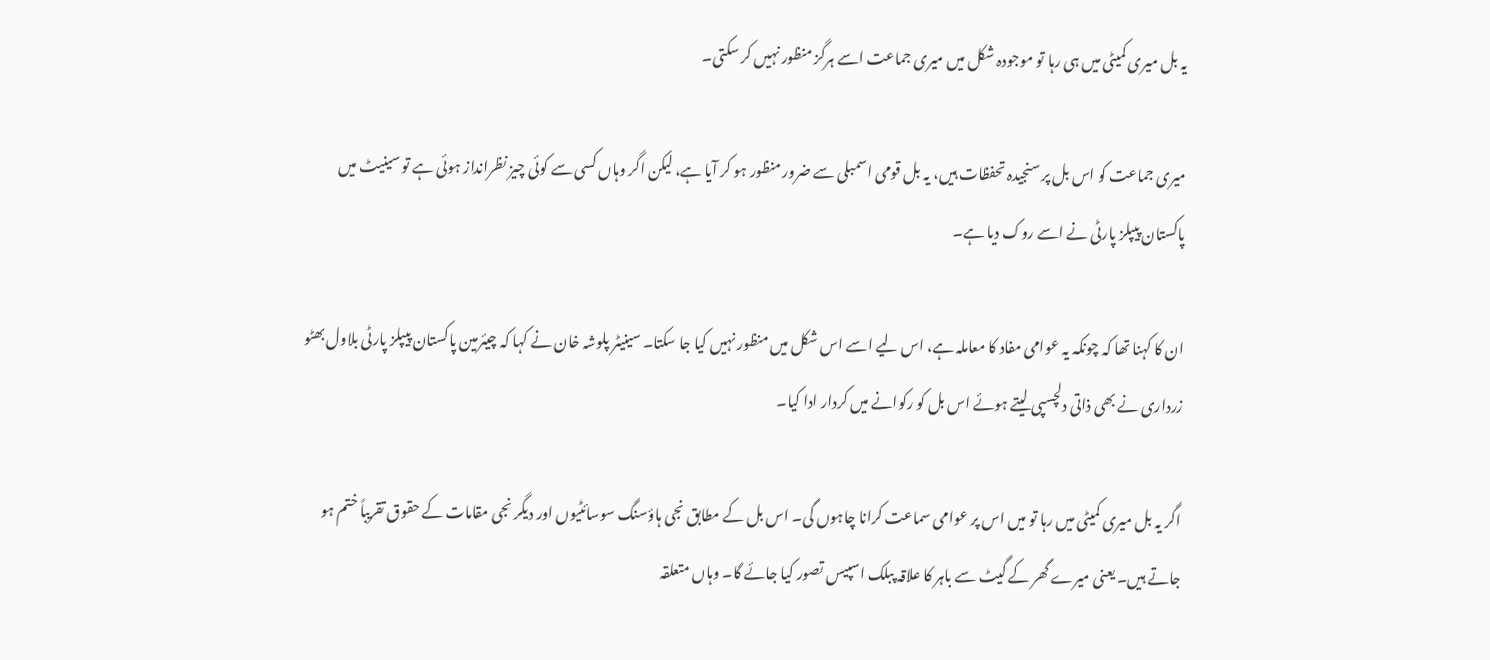یہ بل میری کمیٹی میں ہی رہا تو موجودہ شکل میں میری جماعت اسے ہرگز منظور نہیں کر سکتی۔

میری جماعت کو اس بل پر سنجیدہ تحفظات ہیں، یہ بل قومی اسمبلی سے ضرور منظور ہو کر آیا ہے، لیکن اگر وہاں کسی سے کوئی چیز نظرانداز ہوئی ہے تو سینیٹ میں پاکستان پیپلز پارٹی نے اسے روک دیا ہے۔

ان کا کہنا تھا کہ چونکہ یہ عوامی مفاد کا معاملہ ہے، اس لیے اسے اس شکل میں منظور نہیں کیا جا سکتا۔ سینیٹر پلوشہ خان نے کہا کہ چیئرمین پاکستان پیپلز پارٹی بلاول بھٹو زرداری نے بھی ذاتی دلچسپی لیتے ہوئے اس بل کو رکوانے میں کردار ادا کیا۔

اگر یہ بل میری کمیٹی میں رہا تو میں اس پر عوامی سماعت کرانا چاہوں گی۔ اس بل کے مطابق نجی ہاؤسنگ سوسائٹیوں اور دیگر نجی مقامات کے حقوق تقریباً ختم ہو جاتے ہیں۔ یعنی میرے گھر کے گیٹ سے باہر کا علاقہ پبلک اسپیس تصور کیا جائے گا۔ وہاں متعلقہ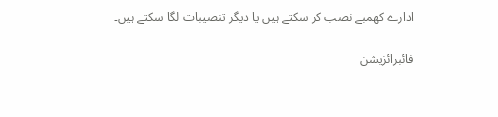ادارے کھمبے نصب کر سکتے ہیں یا دیگر تنصیبات لگا سکتے ہیں۔

فائبرائزیشن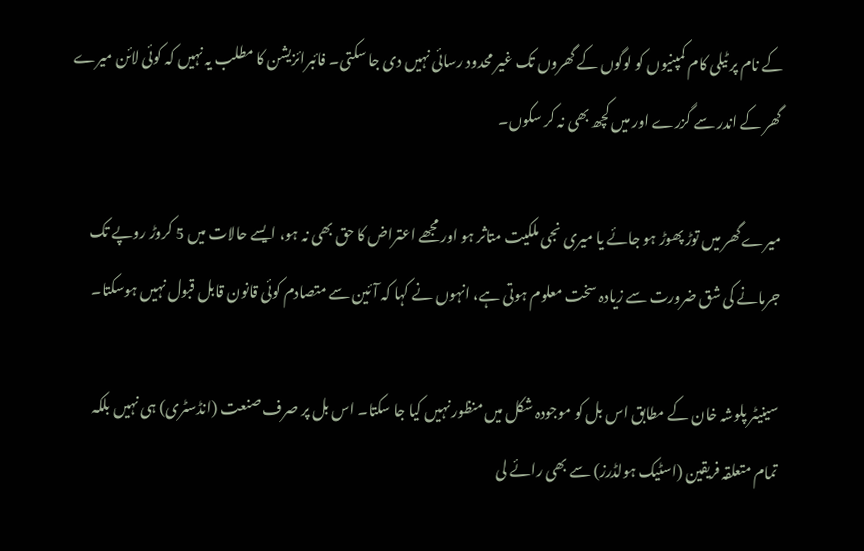کے نام پر ٹیلی کام کمپنیوں کو لوگوں کے گھروں تک غیر محدود رسائی نہیں دی جا سکتی۔ فائبرائزیشن کا مطلب یہ نہیں کہ کوئی لائن میرے گھر کے اندر سے گزرے اور میں کچھ بھی نہ کر سکوں۔

میرے گھر میں توڑ پھوڑ ہو جائے یا میری نجی ملکیت متاثر ہو اور مجھے اعتراض کا حق بھی نہ ہو، ایسے حالات میں 5 کروڑ روپے تک جرمانے کی شق ضرورت سے زیادہ سخت معلوم ہوتی ہے، انہوں نے کہا کہ آئین سے متصادم کوئی قانون قابل قبول نہیں ہوسکتا۔

سینیٹر پلوشہ خان کے مطابق اس بل کو موجودہ شکل میں منظور نہیں کیا جا سکتا۔ اس بل پر صرف صنعت (انڈسٹری) ہی نہیں بلکہ تمام متعلقہ فریقین (اسٹیک ہولڈرز) سے بھی رائے لی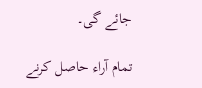جائے گی۔

تمام آراء حاصل کرنے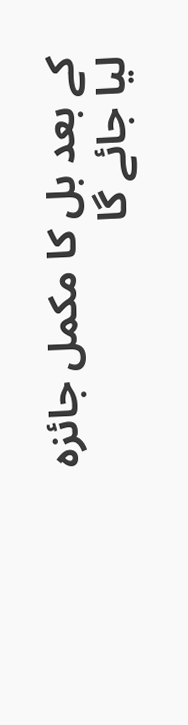کے بعد بل کا مکمل جائزہ لیا جائے گا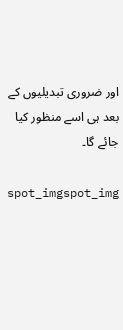اور ضروری تبدیلیوں کے بعد ہی اسے منظور کیا جائے گا۔

spot_imgspot_img